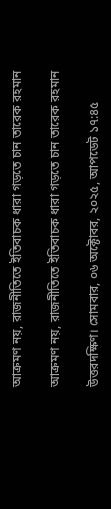আক্রমণ নয়, রাজনীতিতে ইতিবাচক ধারা গড়তে চান তারেক রহমান

আক্রমণ নয়, রাজনীতিতে ইতিবাচক ধারা গড়তে চান তারেক রহমান

উত্তরদক্ষিণ। সোমবার, ০৬ অক্টোবর, ২০২৫, আপডেট ১৭:৪৫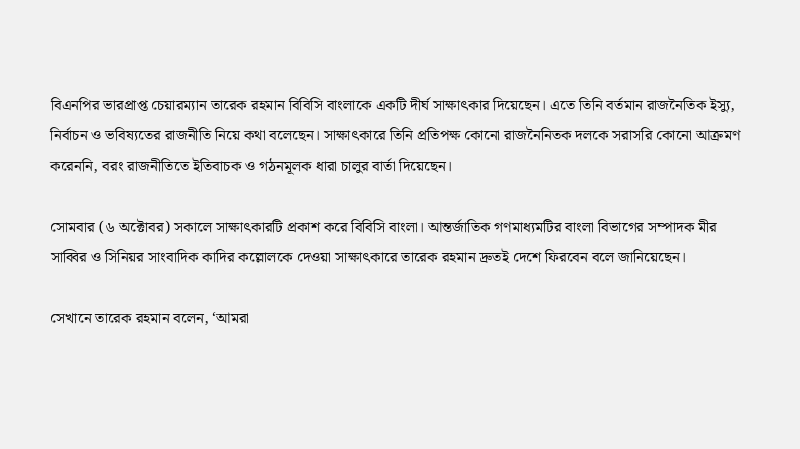বিএনপির ভারপ্রাপ্ত চেয়ারম্যান তারেক রহমান বিবিসি বাংলাকে একটি দীর্ঘ সাক্ষাৎকার দিয়েছেন। এতে তিনি বর্তমান রাজনৈতিক ইস্যু, নির্বাচন ও ভবিষ্যতের রাজনীতি নিয়ে কথা বলেছেন। সাক্ষাৎকারে তিনি প্রতিপক্ষ কোনো রাজনৈনিতক দলকে সরাসরি কোনো আক্রমণ করেননি, বরং রাজনীতিতে ইতিবাচক ও গঠনমূলক ধারা চালুর বার্তা দিয়েছেন।

সোমবার (৬ অক্টোবর) সকালে সাক্ষাৎকারটি প্রকাশ করে বিবিসি বাংলা। আন্তর্জাতিক গণমাধ্যমটির বাংলা বিভাগের সম্পাদক মীর সাব্বির ও সিনিয়র সাংবাদিক কাদির কল্লোলকে দেওয়া সাক্ষাৎকারে তারেক রহমান দ্রুতই দেশে ফিরবেন বলে জানিয়েছেন।

সেখানে তারেক রহমান বলেন, ‘আমরা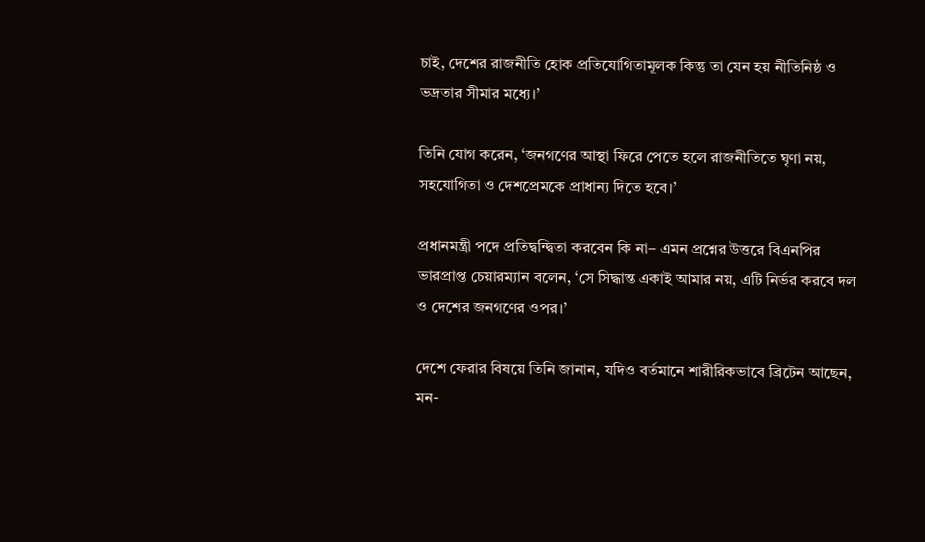চাই, দেশের রাজনীতি হোক প্রতিযোগিতামূলক কিন্তু তা যেন হয় নীতিনিষ্ঠ ও ভদ্রতার সীমার মধ্যে।’

তিনি যোগ করেন, ‘জনগণের আস্থা ফিরে পেতে হলে রাজনীতিতে ঘৃণা নয়, সহযোগিতা ও দেশপ্রেমকে প্রাধান্য দিতে হবে।’

প্রধানমন্ত্রী পদে প্রতিদ্বন্দ্বিতা করবেন কি না– এমন প্রশ্নের উত্তরে বিএনপির ভারপ্রাপ্ত চেয়ারম্যান বলেন, ‘সে সিদ্ধান্ত একাই আমার নয়, এটি নির্ভর করবে দল ও দেশের জনগণের ওপর।’

দেশে ফেরার বিষয়ে তিনি জানান, যদিও বর্তমানে শারীরিকভাবে ব্রিটেন আছেন, মন-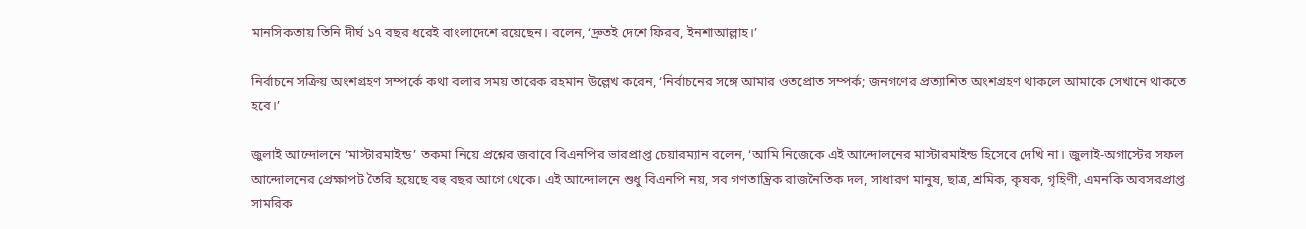মানসিকতায় তিনি দীর্ঘ ১৭ বছর ধরেই বাংলাদেশে রয়েছেন। বলেন, ‘দ্রুতই দেশে ফিরব, ইনশাআল্লাহ।’

নির্বাচনে সক্রিয় অংশগ্রহণ সম্পর্কে কথা বলার সময় তারেক রহমান উল্লেখ করেন, ‘নির্বাচনের সঙ্গে আমার ওতপ্রোত সম্পর্ক; জনগণের প্রত্যাশিত অংশগ্রহণ থাকলে আমাকে সেখানে থাকতে হবে।’

জুলাই আন্দোলনে ‘মাস্টারমাইন্ড’ তকমা নিয়ে প্রশ্নের জবাবে বিএনপির ভারপ্রাপ্ত চেয়ারম্যান বলেন, ‘আমি নিজেকে এই আন্দোলনের মাস্টারমাইন্ড হিসেবে দেখি না। জুলাই-অগাস্টের সফল আন্দোলনের প্রেক্ষাপট তৈরি হয়েছে বহু বছর আগে থেকে। এই আন্দোলনে শুধু বিএনপি নয়, সব গণতান্ত্রিক রাজনৈতিক দল, সাধারণ মানুষ, ছাত্র, শ্রমিক, কৃষক, গৃহিণী, এমনকি অবসরপ্রাপ্ত সামরিক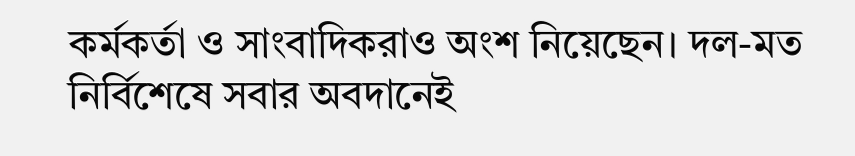কর্মকর্তা ও সাংবাদিকরাও অংশ নিয়েছেন। দল-মত নির্বিশেষে সবার অবদানেই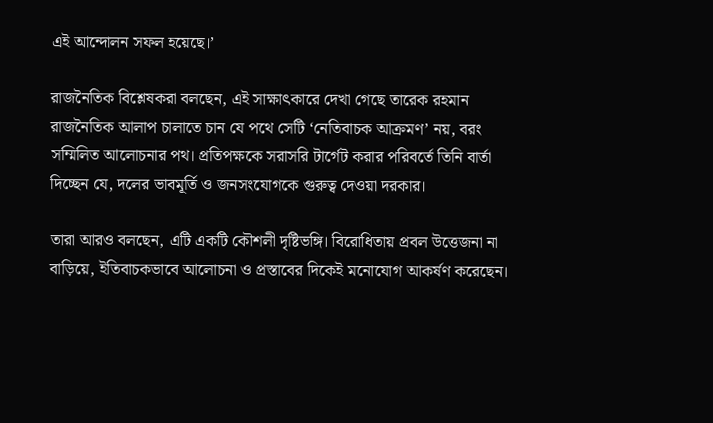এই আন্দোলন সফল হয়েছে।’

রাজনৈতিক বিশ্লেষকরা বলছেন, এই সাক্ষাৎকারে দেখা গেছে তারেক রহমান রাজনৈতিক আলাপ চালাতে চান যে পথে সেটি ‘নেতিবাচক আক্রমণ’ নয়, বরং সম্মিলিত আলোচনার পথ। প্রতিপক্ষকে সরাসরি টার্গেট করার পরিবর্তে তিনি বার্তা দিচ্ছেন যে, দলের ভাবমূর্তি ও জনসংযোগকে গুরুত্ব দেওয়া দরকার।

তারা আরও বলছেন, এটি একটি কৌশলী দৃষ্টিভঙ্গি। বিরোধিতায় প্রবল উত্তেজনা না বাড়িয়ে, ইতিবাচকভাবে আলোচনা ও প্রস্তাবের দিকেই মনোযোগ আকর্ষণ করেছেন।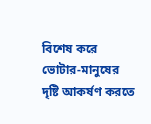বিশেষ করে ভোটার-মানুষের দৃষ্টি আকর্ষণ করতে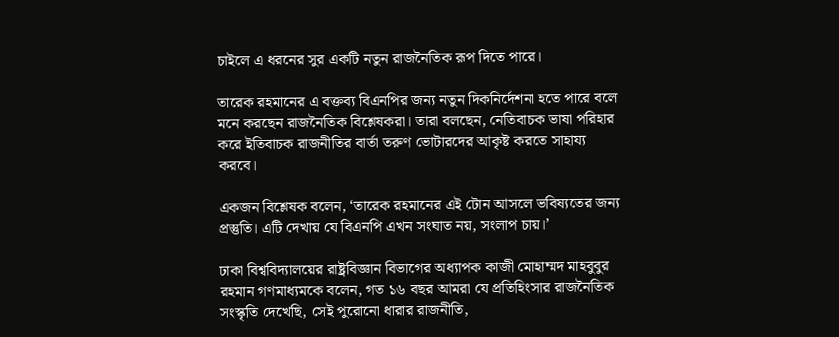চাইলে এ ধরনের সুর একটি নতুন রাজনৈতিক রূপ দিতে পারে।

তারেক রহমানের এ বক্তব্য বিএনপির জন্য নতুন দিকনির্দেশনা হতে পারে বলে মনে করছেন রাজনৈতিক বিশ্লেষকরা। তারা বলছেন, নেতিবাচক ভাষা পরিহার করে ইতিবাচক রাজনীতির বার্তা তরুণ ভোটারদের আকৃষ্ট করতে সাহায্য করবে।

একজন বিশ্লেষক বলেন, ‘তারেক রহমানের এই টোন আসলে ভবিষ্যতের জন্য প্রস্তুতি। এটি দেখায় যে বিএনপি এখন সংঘাত নয়, সংলাপ চায়।’

ঢাকা বিশ্ববিদ্যালয়ের রাষ্ট্রবিজ্ঞান বিভাগের অধ্যাপক কাজী মোহাম্মদ মাহবুবুর রহমান গণমাধ্যমকে বলেন, গত ১৬ বছর আমরা যে প্রতিহিংসার রাজনৈতিক সংস্কৃতি দেখেছি, সেই পুরোনো ধারার রাজনীতি,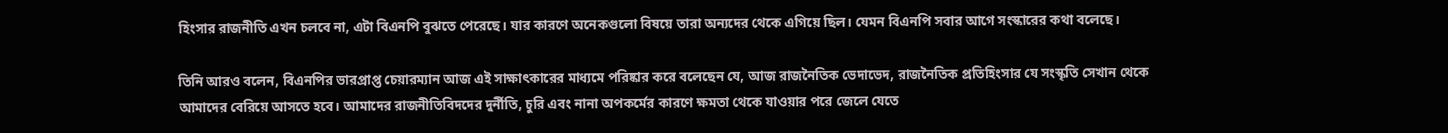হিংসার রাজনীতি এখন চলবে না, এটা বিএনপি বুঝতে পেরেছে। যার কারণে অনেকগুলো বিষয়ে তারা অন্যদের থেকে এগিয়ে ছিল। যেমন বিএনপি সবার আগে সংস্কারের কথা বলেছে।

তিনি আরও বলেন, বিএনপির ভারপ্রাপ্ত চেয়ারম্যান আজ এই সাক্ষাৎকারের মাধ্যমে পরিষ্কার করে বলেছেন যে, আজ রাজনৈতিক ভেদাভেদ, রাজনৈতিক প্রতিহিংসার যে সংস্কৃতি সেখান থেকে আমাদের বেরিয়ে আসতে হবে। আমাদের রাজনীতিবিদদের দুর্নীতি, চুরি এবং নানা অপকর্মের কারণে ক্ষমতা থেকে যাওয়ার পরে জেলে যেতে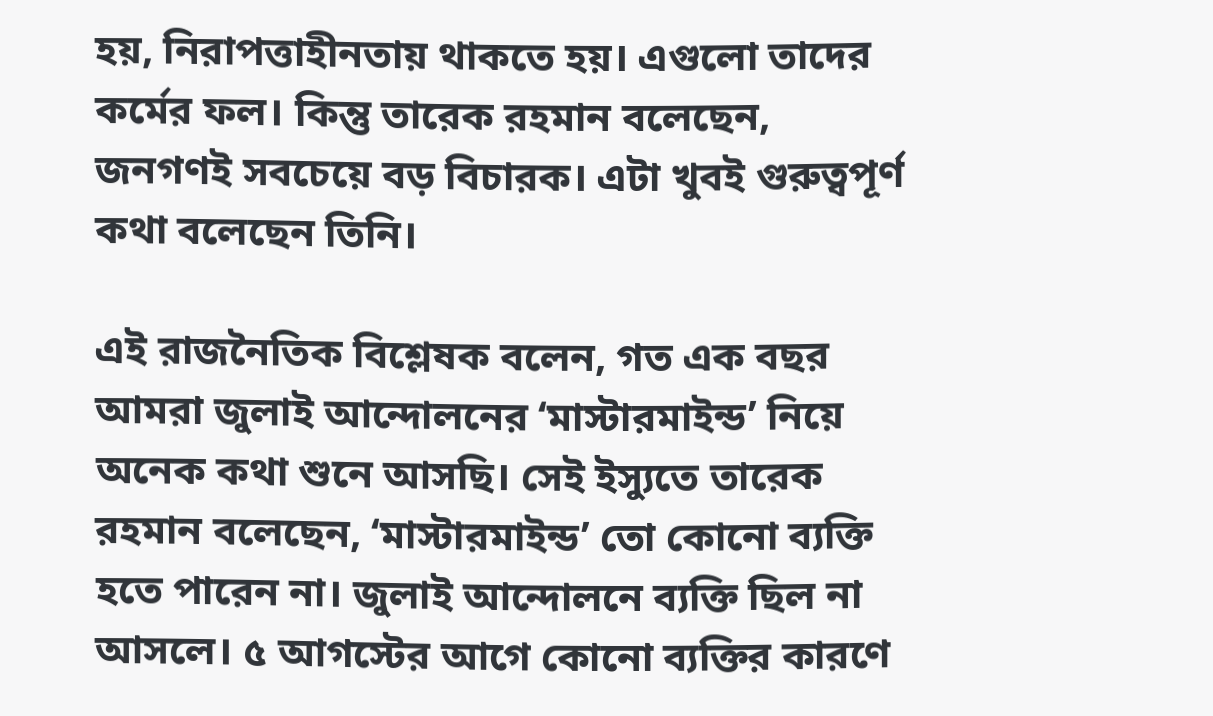হয়, নিরাপত্তাহীনতায় থাকতে হয়। এগুলো তাদের কর্মের ফল। কিন্তু তারেক রহমান বলেছেন, জনগণই সবচেয়ে বড় বিচারক। এটা খুবই গুরুত্বপূর্ণ কথা বলেছেন তিনি।

এই রাজনৈতিক বিশ্লেষক বলেন, গত এক বছর আমরা জুলাই আন্দোলনের ‘মাস্টারমাইন্ড’ নিয়ে অনেক কথা শুনে আসছি। সেই ইস্যুতে তারেক রহমান বলেছেন, ‘মাস্টারমাইন্ড’ তো কোনো ব্যক্তি হতে পারেন না। জুলাই আন্দোলনে ব্যক্তি ছিল না আসলে। ৫ আগস্টের আগে কোনো ব্যক্তির কারণে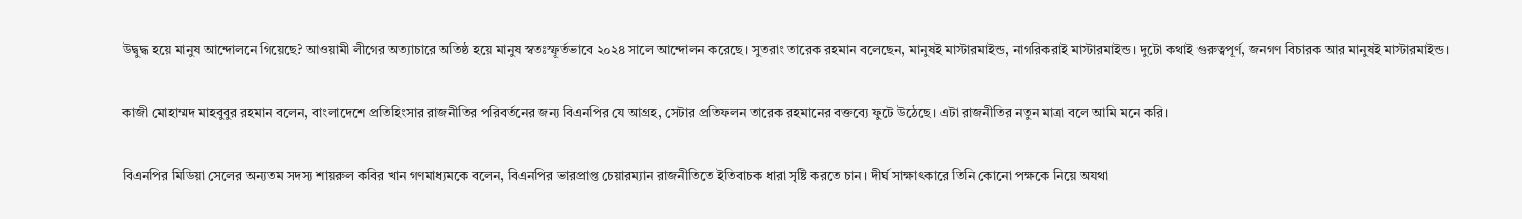উদ্বুদ্ধ হয়ে মানুষ আন্দোলনে গিয়েছে? আওয়ামী লীগের অত্যাচারে অতিষ্ঠ হয়ে মানুষ স্বতঃস্ফূর্তভাবে ২০২৪ সালে আন্দোলন করেছে। সুতরাং তারেক রহমান বলেছেন, মানুষই মাস্টারমাইন্ড, নাগরিকরাই মাস্টারমাইন্ড। দুটো কথাই গুরুত্বপূর্ণ, জনগণ বিচারক আর মানুষই মাস্টারমাইন্ড।

কাজী মোহাম্মদ মাহবুবুর রহমান বলেন, বাংলাদেশে প্রতিহিংসার রাজনীতির পরিবর্তনের জন্য বিএনপির যে আগ্রহ, সেটার প্রতিফলন তারেক রহমানের বক্তব্যে ফুটে উঠেছে। এটা রাজনীতির নতুন মাত্রা বলে আমি মনে করি।

বিএনপির মিডিয়া সেলের অন্যতম সদস্য শায়রুল কবির খান গণমাধ্যমকে বলেন, বিএনপির ভারপ্রাপ্ত চেয়ারম্যান রাজনীতিতে ইতিবাচক ধারা সৃষ্টি করতে চান। দীর্ঘ সাক্ষাৎকারে তিনি কোনো পক্ষকে নিয়ে অযথা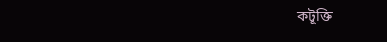কটূক্তি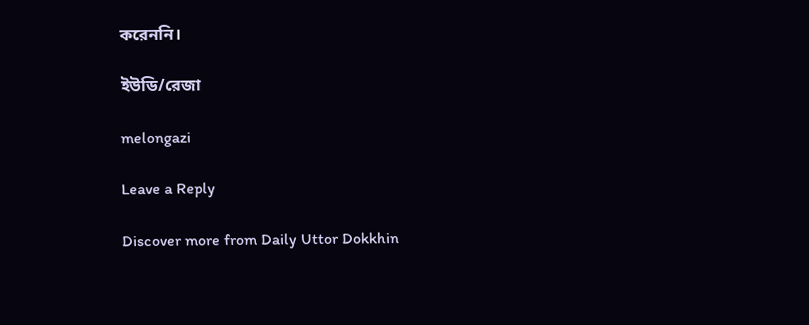করেননি।

ইউডি/রেজা

melongazi

Leave a Reply

Discover more from Daily Uttor Dokkhin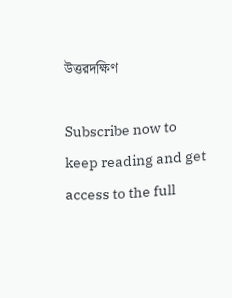উত্তরদক্ষিণ

Subscribe now to keep reading and get access to the full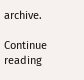archive.

Continue reading